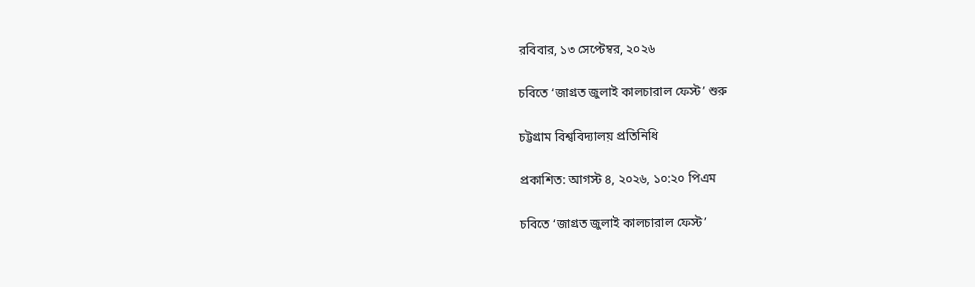রবিবার, ১৩ সেপ্টেম্বর, ২০২৬

চবিতে ‘জাগ্রত জুলাই কালচারাল ফেস্ট’ শুরু

চট্টগ্রাম বিশ্ববিদ্যালয় প্রতিনিধি

প্রকাশিত: আগস্ট ৪, ২০২৬, ১০:২০ পিএম

চবিতে ‘জাগ্রত জুলাই কালচারাল ফেস্ট’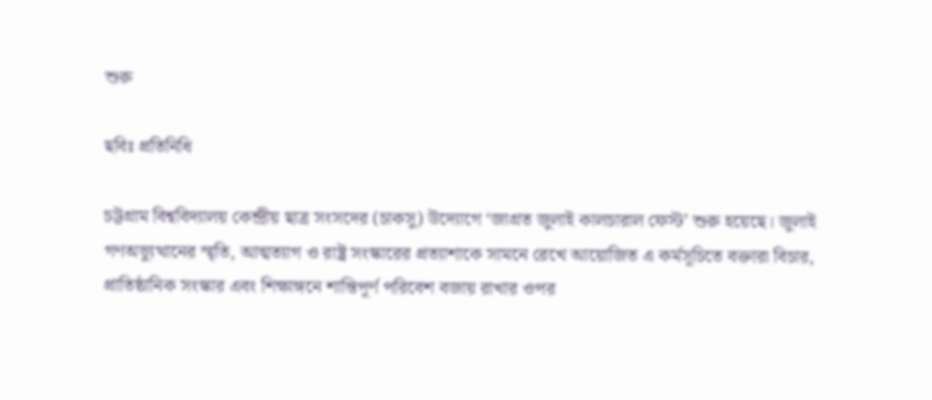শুরু

ছবিঃ প্রতিনিধি

চট্টগ্রাম বিশ্ববিদ্যালয় কেন্দ্রীয় ছাত্র সংসদের (চাকসু) উদ্যোগে ‘জাগ্রত জুলাই কালচারাল ফেস্ট’ শুরু হয়েছে। জুলাই গণঅভ্যুত্থানের স্মৃতি, আত্মত্যাগ ও রাষ্ট্র সংস্কারের প্রত্যাশাকে সামনে রেখে আয়োজিত এ কর্মসূচিতে বক্তারা বিচার, প্রাতিষ্ঠানিক সংস্কার এবং শিক্ষাঙ্গনে শান্তিপূর্ণ পরিবেশ বজায় রাখার ওপর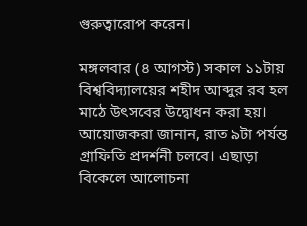গুরুত্বারোপ করেন।

মঙ্গলবার (৪ আগস্ট) সকাল ১১টায় বিশ্ববিদ্যালয়ের শহীদ আব্দুর রব হল মাঠে উৎসবের উদ্বোধন করা হয়। আয়োজকরা জানান, রাত ৯টা পর্যন্ত গ্রাফিতি প্রদর্শনী চলবে। এছাড়া বিকেলে আলোচনা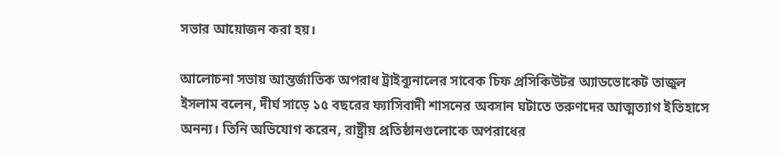সভার আয়োজন করা হয়।

আলোচনা সভায় আন্তর্জাতিক অপরাধ ট্রাইব্যুনালের সাবেক চিফ প্রসিকিউটর অ্যাডভোকেট তাজুল ইসলাম বলেন, দীর্ঘ সাড়ে ১৫ বছরের ফ্যাসিবাদী শাসনের অবসান ঘটাতে তরুণদের আত্মত্যাগ ইতিহাসে অনন্য। তিনি অভিযোগ করেন, রাষ্ট্রীয় প্রতিষ্ঠানগুলোকে অপরাধের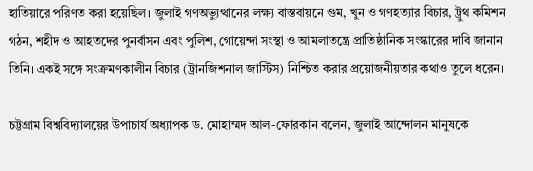হাতিয়ারে পরিণত করা হয়েছিল। জুলাই গণঅভ্যুত্থানের লক্ষ্য বাস্তবায়নে গুম, খুন ও গণহত্যার বিচার, ট্রুথ কমিশন গঠন, শহীদ ও আহতদের পুনর্বাসন এবং পুলিশ, গোয়েন্দা সংস্থা ও আমলাতন্ত্রে প্রাতিষ্ঠানিক সংস্কারের দাবি জানান তিনি। একই সঙ্গে সংক্রমণকালীন বিচার (ট্রানজিশনাল জাস্টিস) নিশ্চিত করার প্রয়োজনীয়তার কথাও তুলে ধরেন।

চট্টগ্রাম বিশ্ববিদ্যালয়ের উপাচার্য অধ্যাপক ড. মোহাম্মদ আল-ফোরকান বলেন, জুলাই আন্দোলন মানুষকে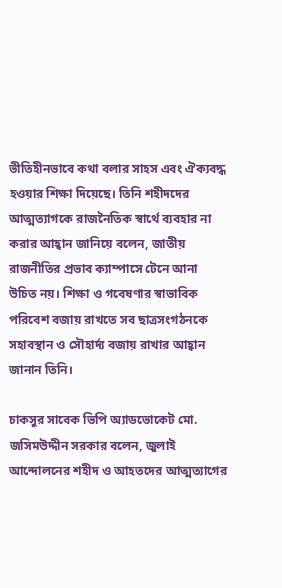ভীতিহীনভাবে কথা বলার সাহস এবং ঐক্যবদ্ধ হওয়ার শিক্ষা দিয়েছে। তিনি শহীদদের আত্মত্যাগকে রাজনৈতিক স্বার্থে ব্যবহার না করার আহ্বান জানিয়ে বলেন, জাতীয় রাজনীতির প্রভাব ক্যাম্পাসে টেনে আনা উচিত নয়। শিক্ষা ও গবেষণার স্বাভাবিক পরিবেশ বজায় রাখতে সব ছাত্রসংগঠনকে সহাবস্থান ও সৌহার্দ্য বজায় রাখার আহ্বান জানান তিনি।

চাকসুর সাবেক ভিপি অ্যাডভোকেট মো. জসিমউদ্দীন সরকার বলেন, জুলাই আন্দোলনের শহীদ ও আহতদের আত্মত্যাগের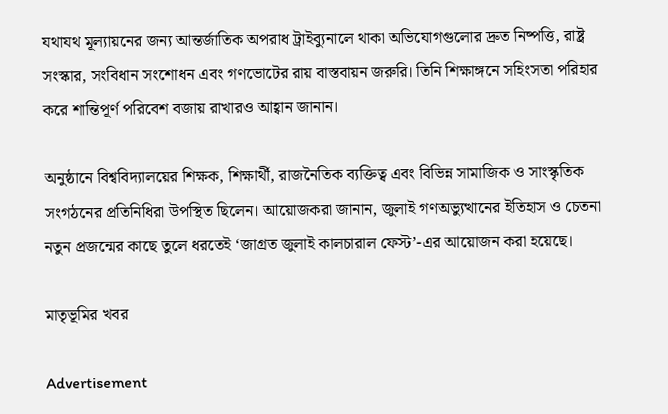যথাযথ মূল্যায়নের জন্য আন্তর্জাতিক অপরাধ ট্রাইব্যুনালে থাকা অভিযোগগুলোর দ্রুত নিষ্পত্তি, রাষ্ট্র সংস্কার, সংবিধান সংশোধন এবং গণভোটের রায় বাস্তবায়ন জরুরি। তিনি শিক্ষাঙ্গনে সহিংসতা পরিহার করে শান্তিপূর্ণ পরিবেশ বজায় রাখারও আহ্বান জানান।

অনুষ্ঠানে বিশ্ববিদ্যালয়ের শিক্ষক, শিক্ষার্থী, রাজনৈতিক ব্যক্তিত্ব এবং বিভিন্ন সামাজিক ও সাংস্কৃতিক সংগঠনের প্রতিনিধিরা উপস্থিত ছিলেন। আয়োজকরা জানান, জুলাই গণঅভ্যুত্থানের ইতিহাস ও চেতনা নতুন প্রজন্মের কাছে তুলে ধরতেই ‘জাগ্রত জুলাই কালচারাল ফেস্ট’-এর আয়োজন করা হয়েছে।

মাতৃভূমির খবর

Advertisement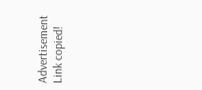Advertisement
Link copied!